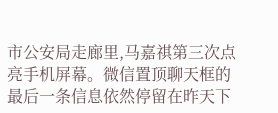市公安局走廊里,马嘉祺第三次点亮手机屏幕。微信置顶聊天框的最后一条信息依然停留在昨天下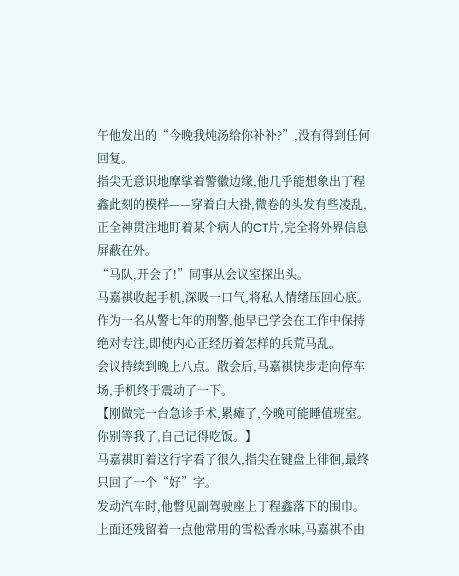午他发出的“今晚我炖汤给你补补?”,没有得到任何回复。
指尖无意识地摩挲着警徽边缘,他几乎能想象出丁程鑫此刻的模样——穿着白大褂,微卷的头发有些凌乱,正全神贯注地盯着某个病人的CT片,完全将外界信息屏蔽在外。
“马队,开会了!”同事从会议室探出头。
马嘉祺收起手机,深吸一口气,将私人情绪压回心底。作为一名从警七年的刑警,他早已学会在工作中保持绝对专注,即使内心正经历着怎样的兵荒马乱。
会议持续到晚上八点。散会后,马嘉祺快步走向停车场,手机终于震动了一下。
【刚做完一台急诊手术,累瘫了,今晚可能睡值班室。你别等我了,自己记得吃饭。】
马嘉祺盯着这行字看了很久,指尖在键盘上徘徊,最终只回了一个“好”字。
发动汽车时,他瞥见副驾驶座上丁程鑫落下的围巾。上面还残留着一点他常用的雪松香水味,马嘉祺不由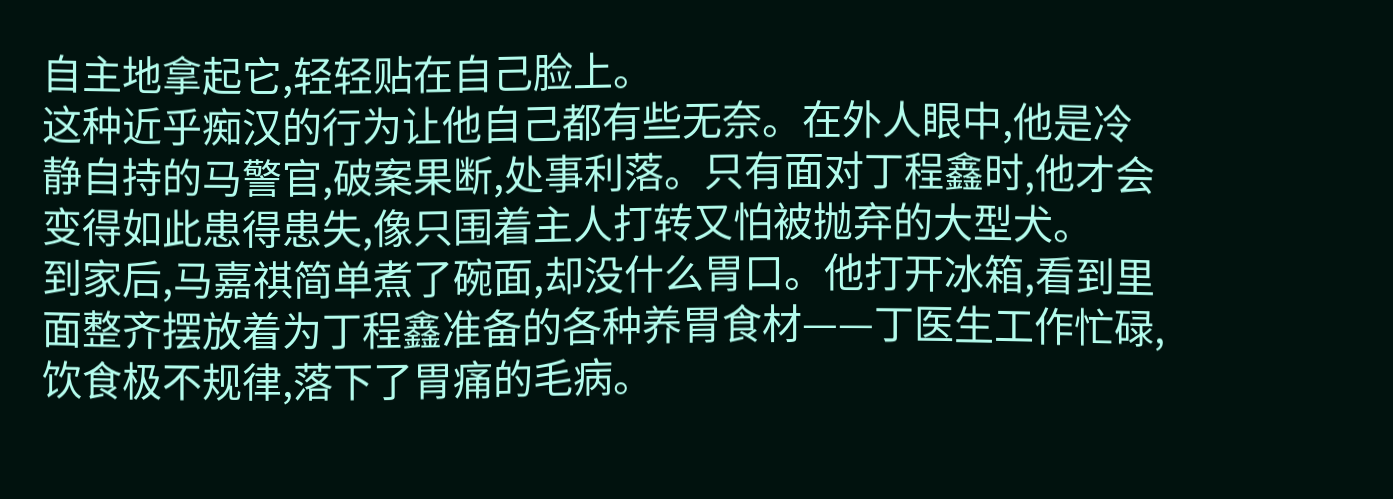自主地拿起它,轻轻贴在自己脸上。
这种近乎痴汉的行为让他自己都有些无奈。在外人眼中,他是冷静自持的马警官,破案果断,处事利落。只有面对丁程鑫时,他才会变得如此患得患失,像只围着主人打转又怕被抛弃的大型犬。
到家后,马嘉祺简单煮了碗面,却没什么胃口。他打开冰箱,看到里面整齐摆放着为丁程鑫准备的各种养胃食材——丁医生工作忙碌,饮食极不规律,落下了胃痛的毛病。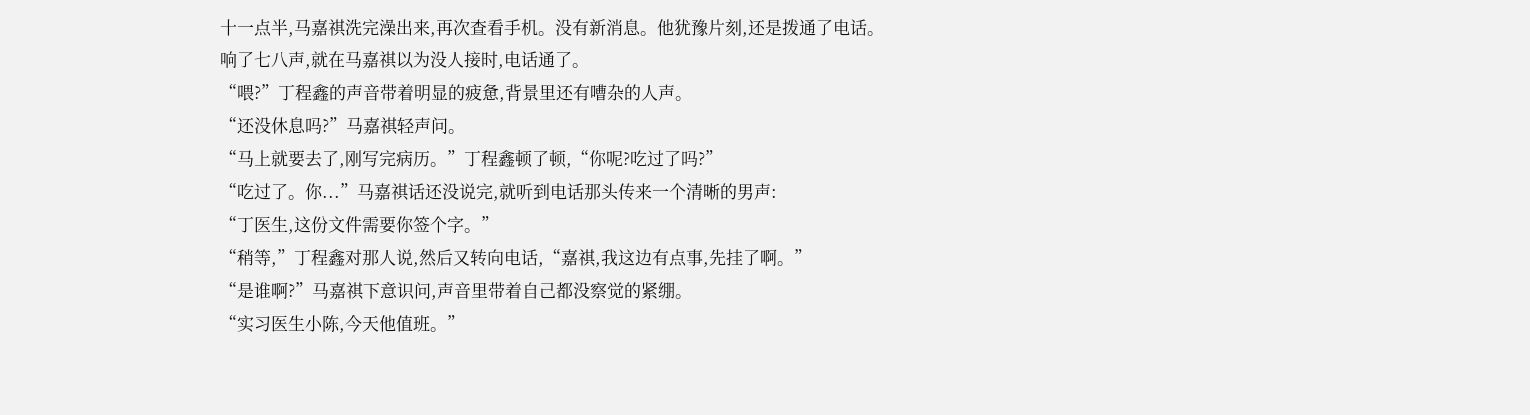十一点半,马嘉祺洗完澡出来,再次查看手机。没有新消息。他犹豫片刻,还是拨通了电话。
响了七八声,就在马嘉祺以为没人接时,电话通了。
“喂?”丁程鑫的声音带着明显的疲惫,背景里还有嘈杂的人声。
“还没休息吗?”马嘉祺轻声问。
“马上就要去了,刚写完病历。”丁程鑫顿了顿,“你呢?吃过了吗?”
“吃过了。你...”马嘉祺话还没说完,就听到电话那头传来一个清晰的男声:
“丁医生,这份文件需要你签个字。”
“稍等,”丁程鑫对那人说,然后又转向电话,“嘉祺,我这边有点事,先挂了啊。”
“是谁啊?”马嘉祺下意识问,声音里带着自己都没察觉的紧绷。
“实习医生小陈,今天他值班。”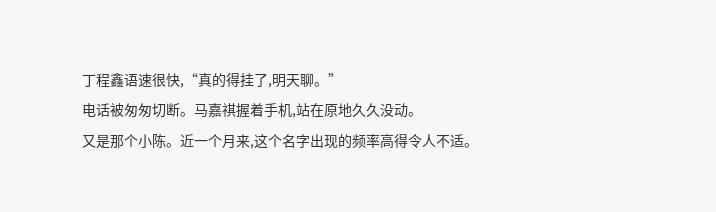丁程鑫语速很快,“真的得挂了,明天聊。”
电话被匆匆切断。马嘉祺握着手机,站在原地久久没动。
又是那个小陈。近一个月来,这个名字出现的频率高得令人不适。